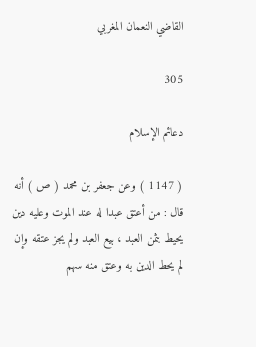القاضي النعمان المغربي

305

دعائم الإسلام

( 1147 ) وعن جعفر بن محمد ( ص ) أنه قال : من أعتق عبدا له عند الموت وعليه دين يحيط بثمن العبد ، بيع العبد ولم يجز عتقه وإن لم يحط الدين به وعتق منه سهم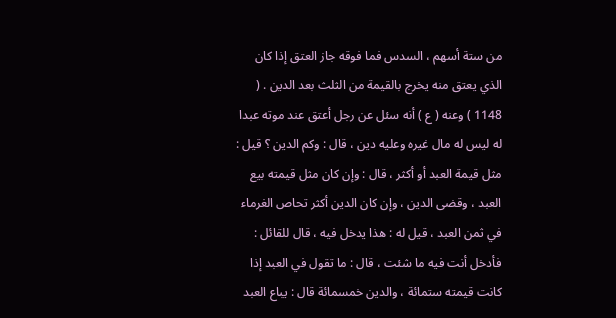من ستة أسهم ، السدس فما فوقه جاز العتق إذا كان الذي يعتق منه يخرج بالقيمة من الثلث بعد الدين . ( 1148 ) وعنه ( ع ) أنه سئل عن رجل أعتق عند موته عبدا له ليس له مال غيره وعليه دين ، قال : وكم الدين ؟ قيل : مثل قيمة العبد أو أكثر ، قال : وإن كان مثل قيمته بيع العبد ، وقضى الدين ، وإن كان الدين أكثر تحاص الغرماء في ثمن العبد ، قيل له : هذا يدخل فيه ، قال للقائل : فأدخل أنت فيه ما شئت ، قال : ما تقول في العبد إذا كانت قيمته ستمائة ، والدين خمسمائة قال : يباع العبد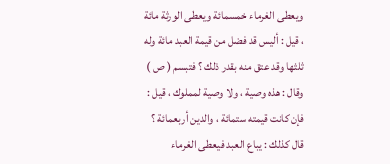ويعطى الغرماء خمسمائة ويعطى الورثة مائة ، قيل : أليس قد فضل من قيمة العبد مائة وله ثلثها وقد عتق منه بقدر ذلك ؟ فتبسم ( ص ) وقال : هذه وصية ، ولا وصية لمملوك ، قيل : فإن كانت قيمته ستمائة ، والدين أربعمائة ؟ قال كذلك : يباع العبد فيعطى الغرماء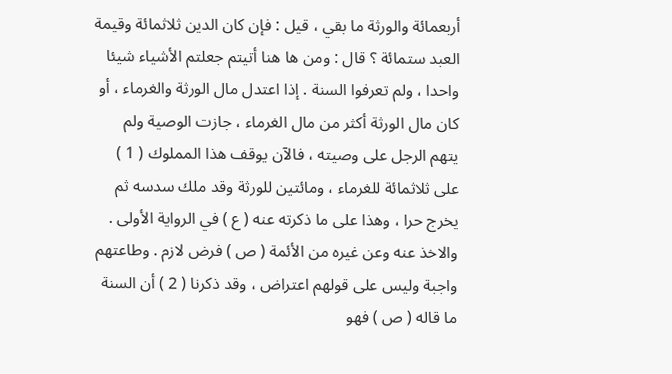أربعمائة والورثة ما بقي ، قيل : فإن كان الدين ثلاثمائة وقيمة العبد ستمائة ؟ قال : ومن ها هنا أتيتم جعلتم الأشياء شيئا واحدا ، ولم تعرفوا السنة . إذا اعتدل مال الورثة والغرماء ، أو كان مال الورثة أكثر من مال الغرماء ، جازت الوصية ولم يتهم الرجل على وصيته ، فالآن يوقف هذا المملوك ( 1 ) على ثلاثمائة للغرماء ، ومائتين للورثة وقد ملك سدسه ثم يخرج حرا ، وهذا على ما ذكرته عنه ( ع ) في الرواية الأولى . والاخذ عنه وعن غيره من الأئمة ( ص ) فرض لازم . وطاعتهم واجبة وليس على قولهم اعتراض ، وقد ذكرنا ( 2 ) أن السنة ما قاله ( ص ) فهو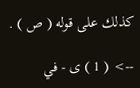كذلك على قوله ( ص ) .

--> ( 1 ) ى - في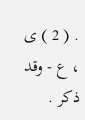. ( 2 ) ى ، ع - وقد ذكر .